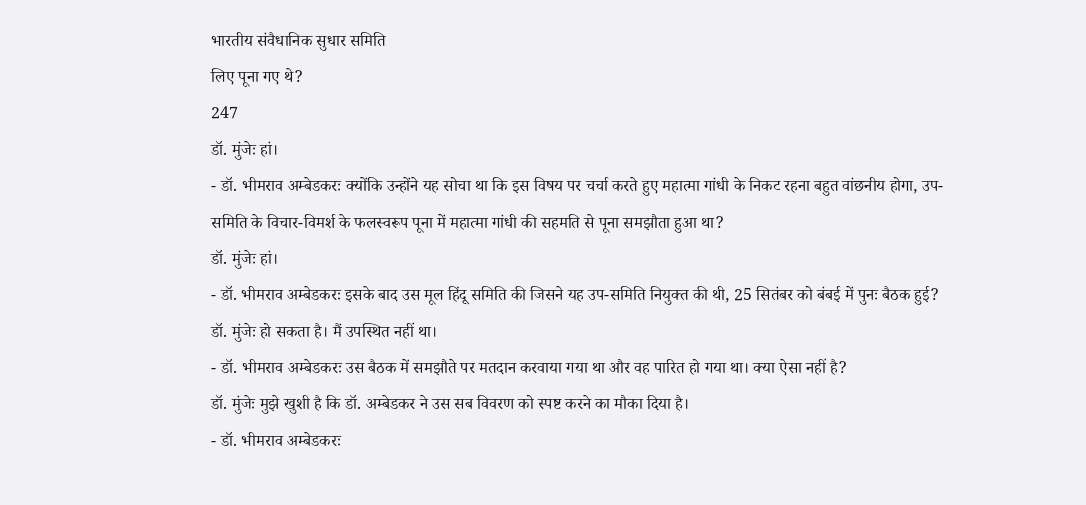भारतीय संवैधानिक सुधार समिति
लिए पूना गए थे?
247
डॉ. मुंजेः हां।
- डॉ. भीमराव अम्बेडकरः क्योंकि उन्होंने यह सोचा था कि इस विषय पर चर्चा करते हुए महात्मा गांधी के निकट रहना बहुत वांछनीय होगा, उप-समिति के विचार-विमर्श के फलस्वरूप पूना में महात्मा गांधी की सहमति से पूना समझौता हुआ था?
डॉ. मुंजेः हां।
- डॉ. भीमराव अम्बेडकरः इसके बाद उस मूल हिंदू समिति की जिसने यह उप-समिति नियुक्त की थी, 25 सितंबर को बंबई में पुनः बैठक हुई?
डॉ. मुंजेः हो सकता है। मैं उपस्थित नहीं था।
- डॉ. भीमराव अम्बेडकरः उस बैठक में समझौते पर मतदान करवाया गया था और वह पारित हो गया था। क्या ऐसा नहीं है?
डॉ. मुंजेः मुझे खुशी है कि डॉ. अम्बेडकर ने उस सब विवरण को स्पष्ट करने का मौका दिया है।
- डॉ. भीमराव अम्बेडकरः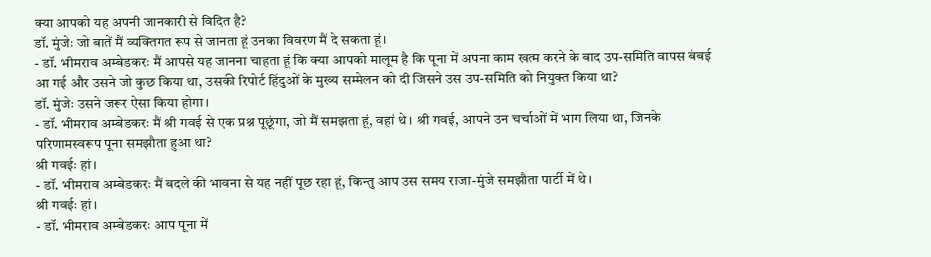क्या आपको यह अपनी जानकारी से विदित है?
डॉ. मुंजेः जो बातें मैं व्यक्तिगत रूप से जानता हूं उनका विवरण मैं दे सकता हूं।
- डॉ. भीमराव अम्बेडकरः मैं आपसे यह जानना चाहता हूं कि क्या आपको मालूम है कि पूना में अपना काम खत्म करने के बाद उप-समिति वापस बंबई आ गई और उसने जो कुछ किया था, उसकी रिपोर्ट हिंदुओं के मुख्य सम्मेलन को दी जिसने उस उप-समिति को नियुक्त किया था?
डॉ. मुंजेः उसने जरूर ऐसा किया होगा।
- डॉ. भीमराव अम्बेडकरः मैं श्री गवई से एक प्रश्न पूछूंगा, जो मैं समझता हूं, वहां थे। श्री गवई, आपने उन चर्चाओं में भाग लिया था, जिनके परिणामस्वरूप पूना समझौता हुआ था?
श्री गवईः हां।
- डॉ. भीमराव अम्बेडकरः मैं बदले की भावना से यह नहीं पूछ रहा हूं, किन्तु आप उस समय राजा-मुंजे समझौता पार्टी में थे।
श्री गवईः हां।
- डॉ. भीमराव अम्बेडकरः आप पूना में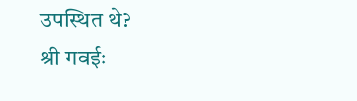उपस्थित थे?
श्री गवईः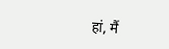हां, मैं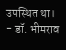उपस्थित था।
- डॉ. भीमराव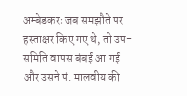अम्बेडकरः जब समझौते पर हस्ताक्षर किए गए थे, तो उप-समिति वापस बंबई आ गई और उसने पं. मालवीय की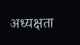अध्यक्षता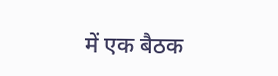में एक बैठक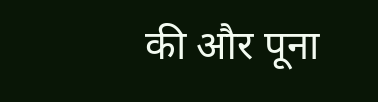की और पूना